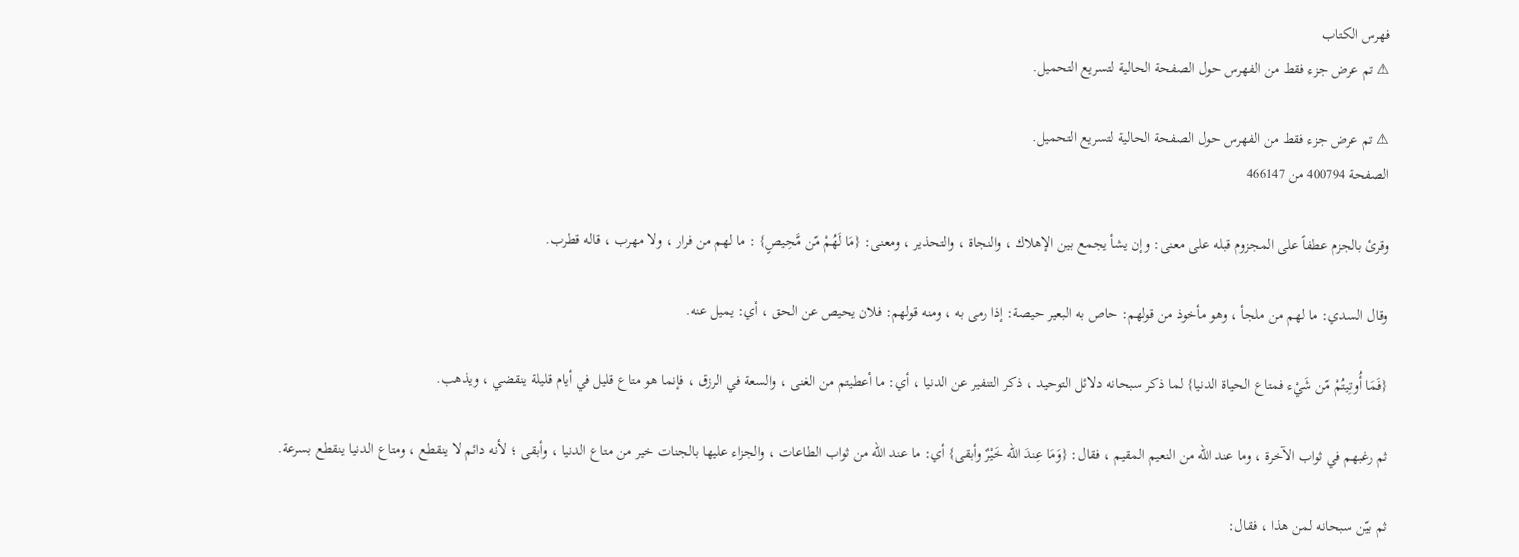فهرس الكتاب
⚠ تم عرض جزء فقط من الفهرس حول الصفحة الحالية لتسريع التحميل.

⚠ تم عرض جزء فقط من الفهرس حول الصفحة الحالية لتسريع التحميل.
الصفحة 400794 من 466147

وقرئ بالجزم عطفاً على المجزوم قبله على معنى: وإن يشأ يجمع بين الإهلاك ، والنجاة ، والتحذير ، ومعنى: {مَا لَهُمْ مّن مَّحِيصٍ} : ما لهم من فرار ، ولا مهرب ، قاله قطرب.

وقال السدي: ما لهم من ملجأ ، وهو مأخوذ من قولهم: حاص به البعير حيصة: إذا رمى به ، ومنه قولهم: فلان يحيص عن الحق ، أي: يميل عنه.

{فَمَا أُوتِيتُمْ مّن شَيْء فمتاع الحياة الدنيا} لما ذكر سبحانه دلائل التوحيد ، ذكر التنفير عن الدنيا ، أي: ما أعطيتم من الغنى ، والسعة في الرزق ، فإنما هو متاع قليل في أيام قليلة ينقضي ، ويذهب.

ثم رغبهم في ثواب الآخرة ، وما عند الله من النعيم المقيم ، فقال: {وَمَا عِندَ الله خَيْرٌ وأبقى} أي: ما عند الله من ثواب الطاعات ، والجزاء عليها بالجنات خير من متاع الدنيا ، وأبقى ؛ لأنه دائم لا ينقطع ، ومتاع الدنيا ينقطع بسرعة.

ثم بيّن سبحانه لمن هذا ، فقال: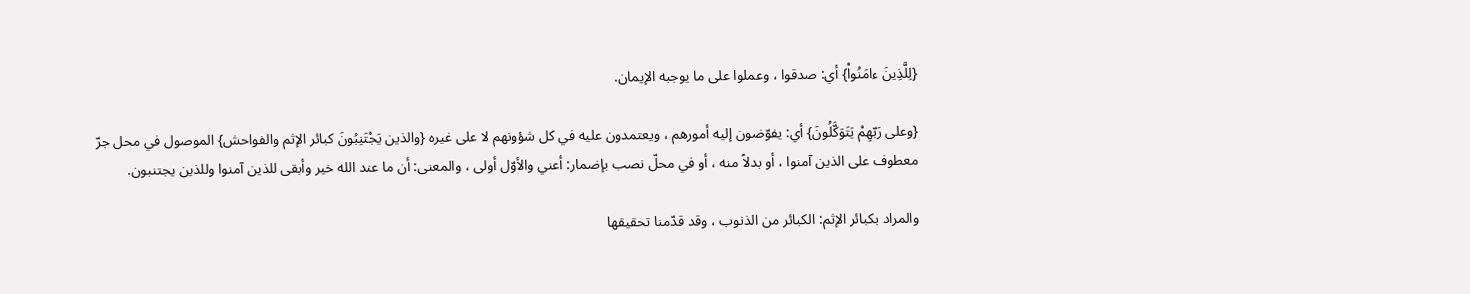{لِلَّذِينَ ءامَنُواْ} أي: صدقوا ، وعملوا على ما يوجبه الإيمان.

{وعلى رَبّهِمْ يَتَوَكَّلُونَ} أي: يفوّضون إليه أمورهم ، ويعتمدون عليه في كل شؤونهم لا على غيره {والذين يَجْتَنِبُونَ كبائر الإثم والفواحش} الموصول في محل جرّ معطوف على الذين آمنوا ، أو بدلاً منه ، أو في محلّ نصب بإضمار: أعني والأوّل أولى ، والمعنى: أن ما عند الله خير وأبقى للذين آمنوا وللذين يجتنبون.

والمراد بكبائر الإثم: الكبائر من الذنوب ، وقد قدّمنا تحقيقها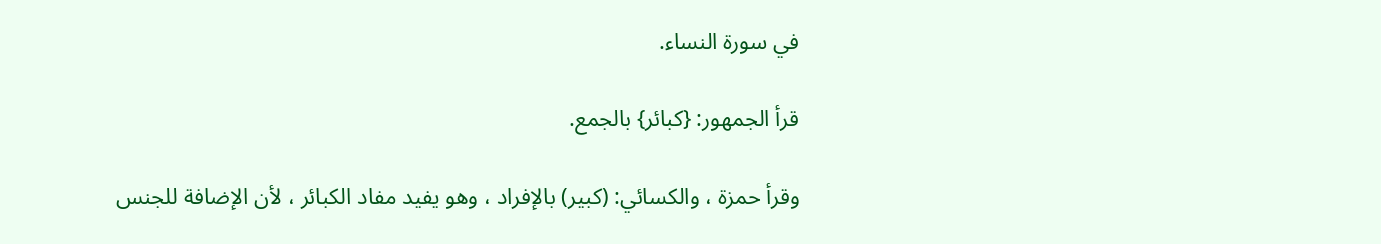في سورة النساء.

قرأ الجمهور: {كبائر} بالجمع.

وقرأ حمزة ، والكسائي: (كبير) بالإفراد ، وهو يفيد مفاد الكبائر ، لأن الإضافة للجنس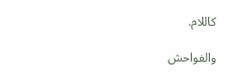كاللام.

والفواحش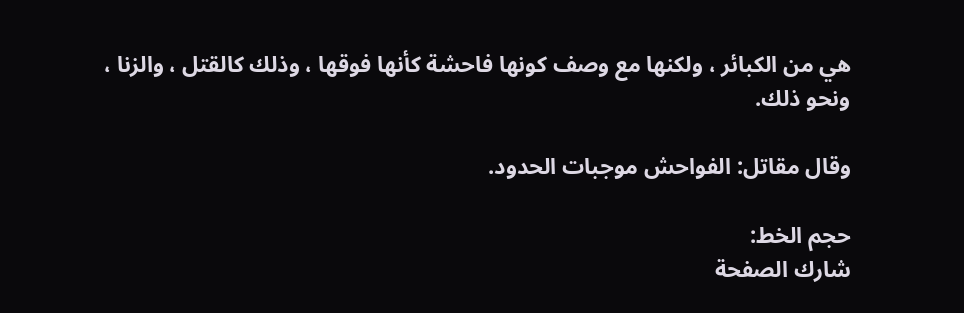هي من الكبائر ، ولكنها مع وصف كونها فاحشة كأنها فوقها ، وذلك كالقتل ، والزنا ، ونحو ذلك.

وقال مقاتل: الفواحش موجبات الحدود.

حجم الخط:
شارك الصفحة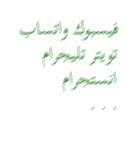فيسبوك واتساب تويتر تليجرام انستجرام
. . .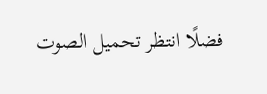فضلًا انتظر تحميل الصوت